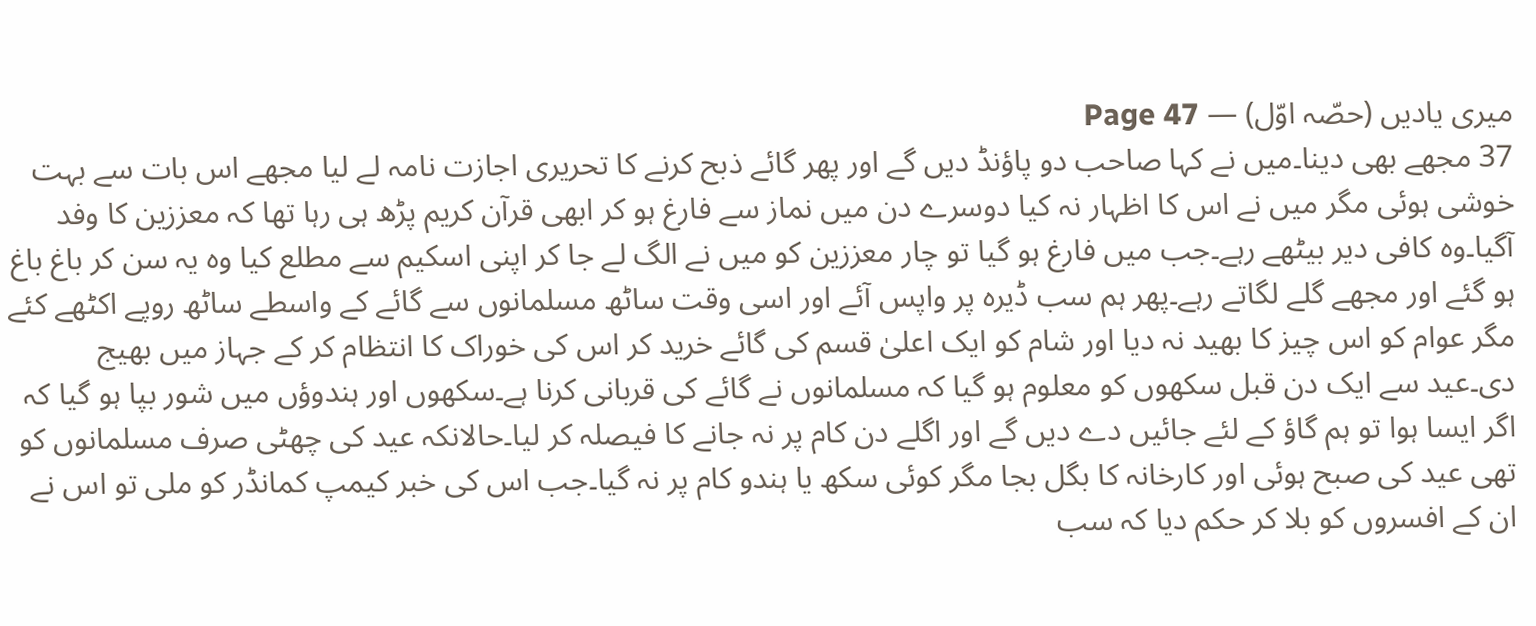میری یادیں (حصّہ اوّل) — Page 47
37 مجھے بھی دینا۔میں نے کہا صاحب دو پاؤنڈ دیں گے اور پھر گائے ذبح کرنے کا تحریری اجازت نامہ لے لیا مجھے اس بات سے بہت خوشی ہوئی مگر میں نے اس کا اظہار نہ کیا دوسرے دن میں نماز سے فارغ ہو کر ابھی قرآن کریم پڑھ ہی رہا تھا کہ معززین کا وفد آگیا۔وہ کافی دیر بیٹھے رہے۔جب میں فارغ ہو گیا تو چار معززین کو میں نے الگ لے جا کر اپنی اسکیم سے مطلع کیا وہ یہ سن کر باغ باغ ہو گئے اور مجھے گلے لگاتے رہے۔پھر ہم سب ڈیرہ پر واپس آئے اور اسی وقت ساٹھ مسلمانوں سے گائے کے واسطے ساٹھ روپے اکٹھے کئے مگر عوام کو اس چیز کا بھید نہ دیا اور شام کو ایک اعلیٰ قسم کی گائے خرید کر اس کی خوراک کا انتظام کر کے جہاز میں بھیج دی۔عید سے ایک دن قبل سکھوں کو معلوم ہو گیا کہ مسلمانوں نے گائے کی قربانی کرنا ہے۔سکھوں اور ہندوؤں میں شور بپا ہو گیا کہ اگر ایسا ہوا تو ہم گاؤ کے لئے جائیں دے دیں گے اور اگلے دن کام پر نہ جانے کا فیصلہ کر لیا۔حالانکہ عید کی چھٹی صرف مسلمانوں کو تھی عید کی صبح ہوئی اور کارخانہ کا بگل بجا مگر کوئی سکھ یا ہندو کام پر نہ گیا۔جب اس کی خبر کیمپ کمانڈر کو ملی تو اس نے ان کے افسروں کو بلا کر حکم دیا کہ سب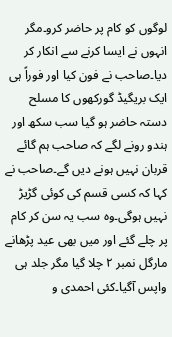لوگوں کو کام پر حاضر کرو۔مگر انہوں نے ایسا کرنے سے انکار کر دیا۔صاحب نے فون کیا اور فوراً ہی ایک بریگیڈ گورکھوں کا مسلح دستہ حاضر ہو گیا سب سکھ اور ہندو رونے لگے کہ صاحب ہم گائے قربان نہیں ہونے دیں گے۔صاحب نے کہا کہ کسی قسم کی کوئی گڑیڑ نہیں ہوگی۔وہ سب یہ سن کر کام پر چلے گئے اور میں بھی عید پڑھانے مارگل نمبر ۲ چلا گیا مگر جلد ہی واپس آگیا۔کئی احمدی و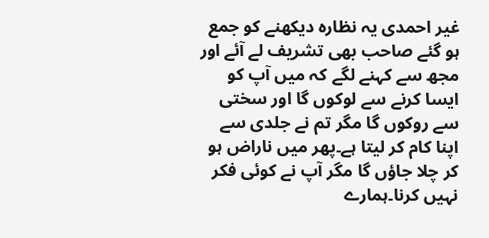غیر احمدی یہ نظارہ دیکھنے کو جمع ہو گئے صاحب بھی تشریف لے آئے اور مجھ سے کہنے لگے کہ میں آپ کو ایسا کرنے سے لوکوں گا اور سختی سے روکوں گا مگر تم نے جلدی سے اپنا کام کر لیتا ہے۔پھر میں ناراض ہو کر چلا جاؤں گا مگر آپ نے کوئی فکر نہیں کرنا۔ہمارے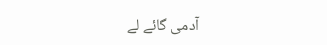آدمی گائے لے